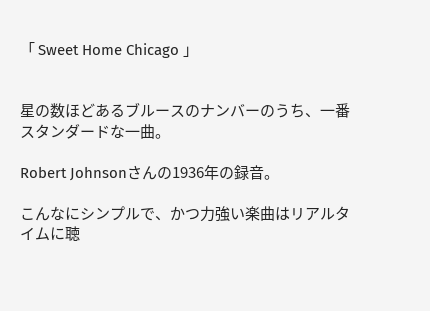「 Sweet Home Chicago 」


星の数ほどあるブルースのナンバーのうち、一番スタンダードな一曲。

Robert Johnsonさんの1936年の録音。

こんなにシンプルで、かつ力強い楽曲はリアルタイムに聴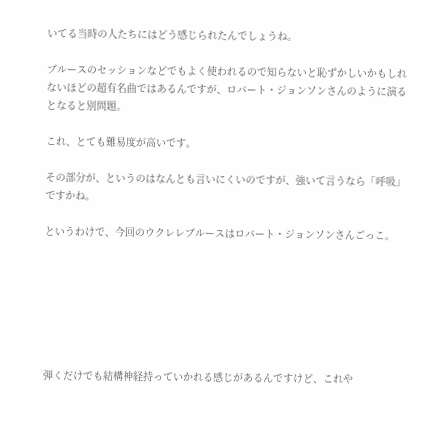いてる当時の人たちにはどう感じられたんでしょうね。

ブルースのセッションなどでもよく使われるので知らないと恥ずかしいかもしれないほどの超有名曲ではあるんですが、ロバート・ジョンソンさんのように演るとなると別問題。

これ、とても難易度が高いです。

その部分が、というのはなんとも言いにくいのですが、強いて言うなら「呼吸」
ですかね。

というわけで、今回のウクレレブルースはロバート・ジョンソンさんごっこ。







弾くだけでも結構神経持っていかれる感じがあるんですけど、これや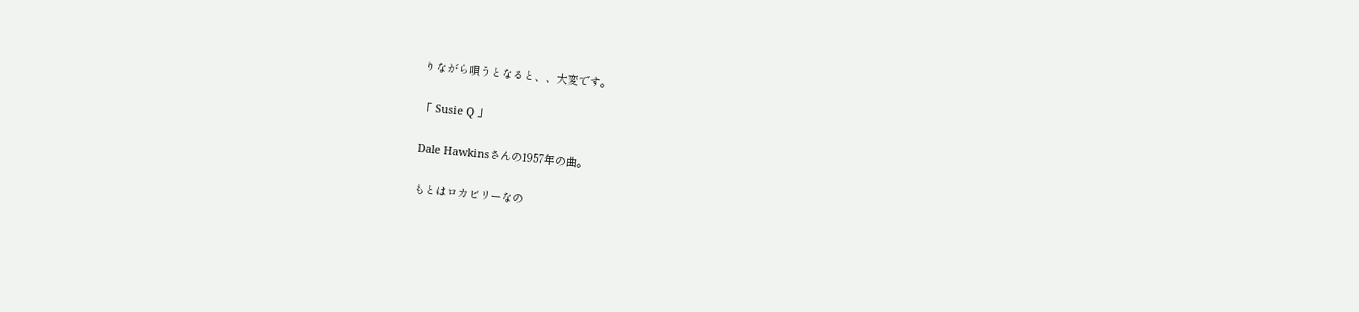りながら唄うとなると、、大変です。

「 Susie Q 」

Dale Hawkinsさんの1957年の曲。

もとはロカビリーなの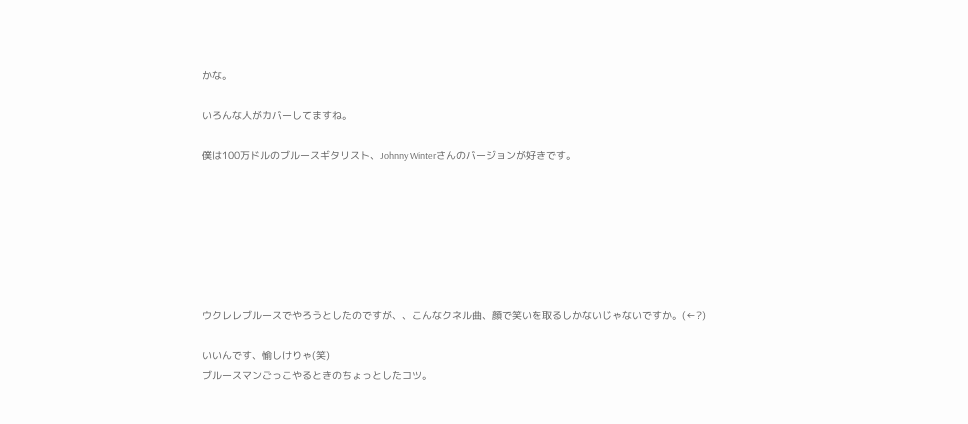かな。

いろんな人がカバーしてますね。

僕は100万ドルのブルースギタリスト、Johnny Winterさんのバージョンが好きです。







ウクレレブルースでやろうとしたのですが、、こんなクネル曲、顔で笑いを取るしかないじゃないですか。(←?)

いいんです、愉しけりゃ(笑)
ブルースマンごっこやるときのちょっとしたコツ。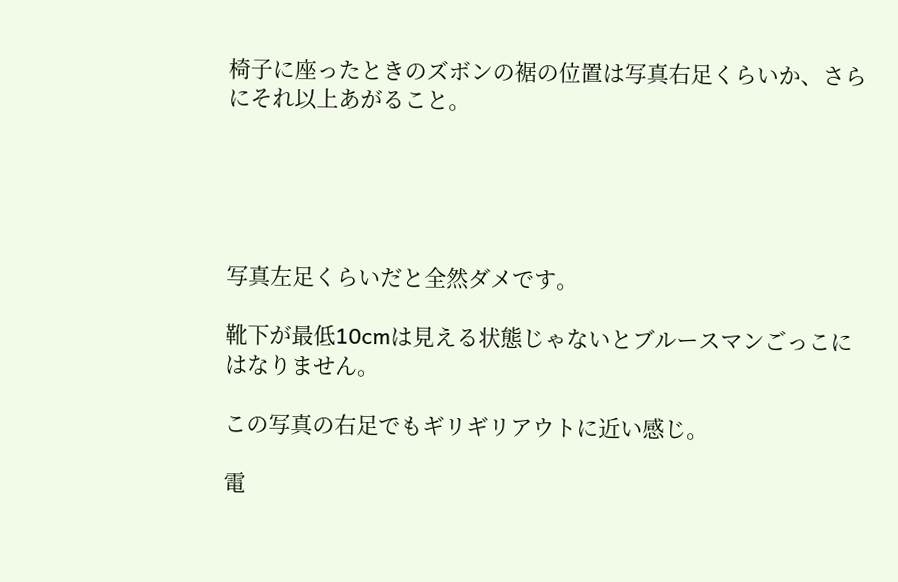椅子に座ったときのズボンの裾の位置は写真右足くらいか、さらにそれ以上あがること。





写真左足くらいだと全然ダメです。

靴下が最低10cmは見える状態じゃないとブルースマンごっこにはなりません。

この写真の右足でもギリギリアウトに近い感じ。

電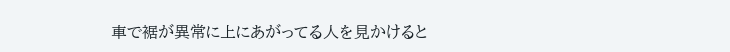車で裾が異常に上にあがってる人を見かけると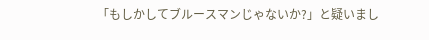「もしかしてブルースマンじゃないか?」と疑いまし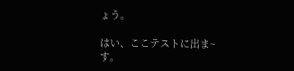ょう。

はい、ここテストに出ま~す。